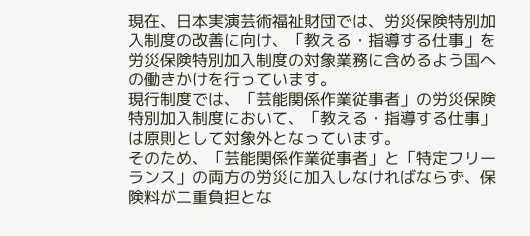現在、日本実演芸術福祉財団では、労災保険特別加入制度の改善に向け、「教える・指導する仕事」を労災保険特別加入制度の対象業務に含めるよう国への働きかけを行っています。
現行制度では、「芸能関係作業従事者」の労災保険特別加入制度において、「教える・指導する仕事」は原則として対象外となっています。
そのため、「芸能関係作業従事者」と「特定フリーランス」の両方の労災に加入しなければならず、保険料が二重負担とな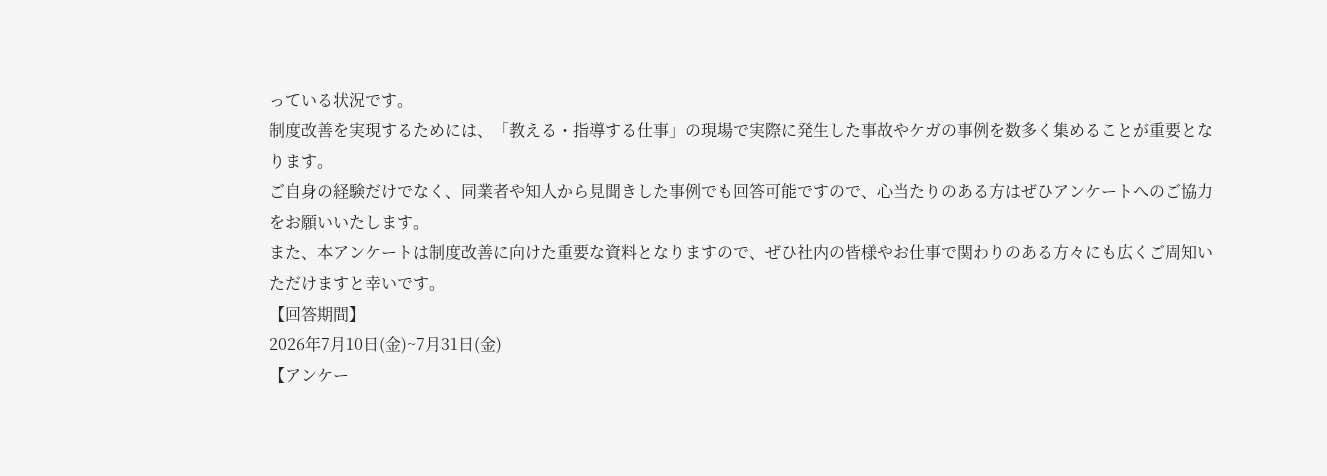っている状況です。
制度改善を実現するためには、「教える・指導する仕事」の現場で実際に発生した事故やケガの事例を数多く集めることが重要となります。
ご自身の経験だけでなく、同業者や知人から見聞きした事例でも回答可能ですので、心当たりのある方はぜひアンケートへのご協力をお願いいたします。
また、本アンケートは制度改善に向けた重要な資料となりますので、ぜひ社内の皆様やお仕事で関わりのある方々にも広くご周知いただけますと幸いです。
【回答期間】
2026年7月10日(金)~7月31日(金)
【アンケー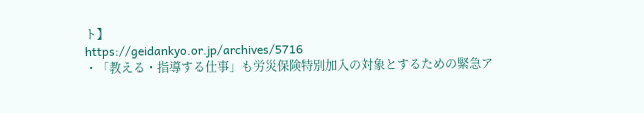ト】
https://geidankyo.or.jp/archives/5716
・「教える・指導する仕事」も労災保険特別加入の対象とするための緊急ア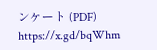ンケート (PDF)
https://x.gd/bqWhm